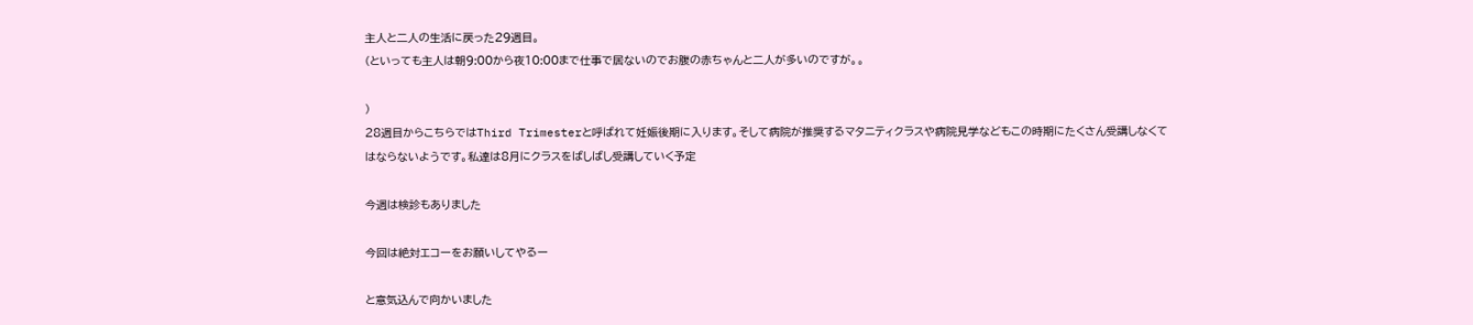主人と二人の生活に戻った29週目。
(といっても主人は朝9:00から夜10:00まで仕事で居ないのでお腹の赤ちゃんと二人が多いのですが。。

)
28週目からこちらではThird Trimesterと呼ばれて妊娠後期に入ります。そして病院が推奨するマタニティクラスや病院見学などもこの時期にたくさん受講しなくてはならないようです。私達は8月にクラスをばしばし受講していく予定

今週は検診もありました

今回は絶対エコーをお願いしてやるー

と意気込んで向かいました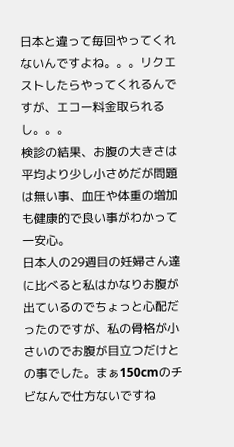日本と違って毎回やってくれないんですよね。。。リクエストしたらやってくれるんですが、エコー料金取られるし。。。
検診の結果、お腹の大きさは平均より少し小さめだが問題は無い事、血圧や体重の増加も健康的で良い事がわかって一安心。
日本人の29週目の妊婦さん達に比べると私はかなりお腹が出ているのでちょっと心配だったのですが、私の骨格が小さいのでお腹が目立つだけとの事でした。まぁ150cmのチビなんで仕方ないですね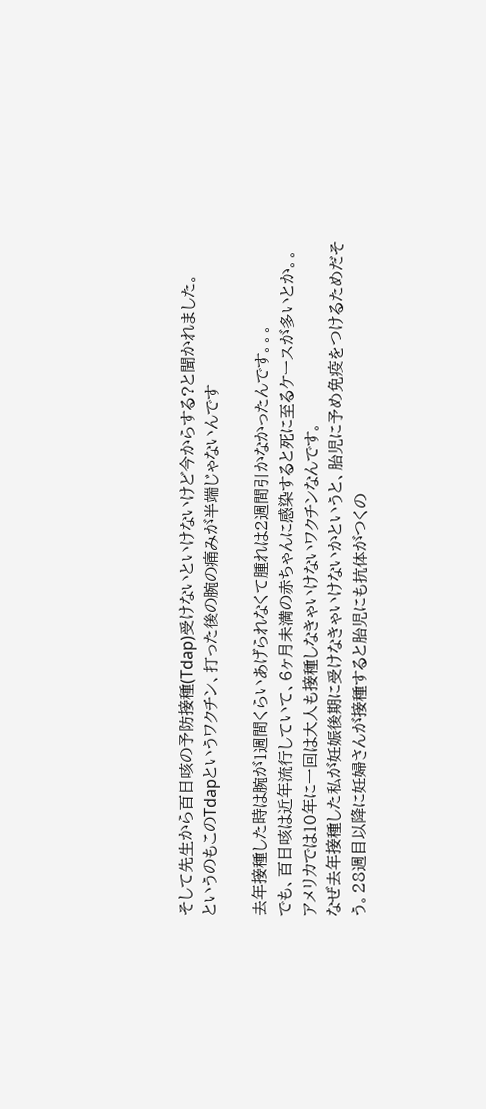そして先生から百日咳の予防接種(Tdap)受けないといけないけど今からする?と聞かれました。
というのもこのTdapというワクチン、打った後の腕の痛みが半端じゃないんです

去年接種した時は腕が1週間くらいあげられなくて腫れは2週間引かなかったんです。。。
でも、百日咳は近年流行していて、6ヶ月未満の赤ちゃんに感染すると死に至るケースが多いとか。。アメリカでは10年に一回は大人も接種しなきゃいけないワクチンなんです。
なぜ去年接種した私が妊娠後期に受けなきゃいけないかというと、胎児に予め免疫をつけるためだそう。28週目以降に妊婦さんが接種すると胎児にも抗体がつくの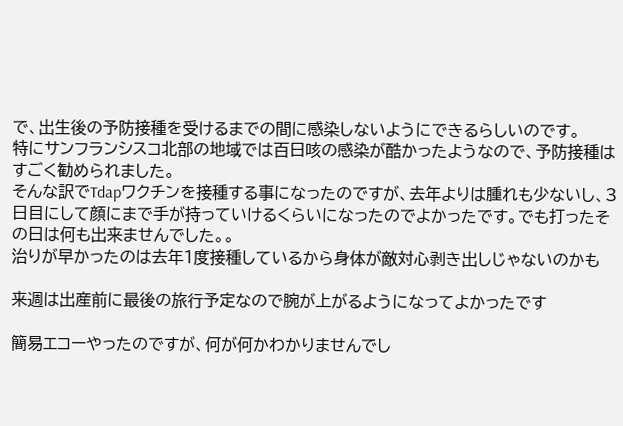で、出生後の予防接種を受けるまでの間に感染しないようにできるらしいのです。
特にサンフランシスコ北部の地域では百日咳の感染が酷かったようなので、予防接種はすごく勧められました。
そんな訳でTdapワクチンを接種する事になったのですが、去年よりは腫れも少ないし、3日目にして顔にまで手が持っていけるくらいになったのでよかったです。でも打ったその日は何も出来ませんでした。。
治りが早かったのは去年1度接種しているから身体が敵対心剥き出しじゃないのかも

来週は出産前に最後の旅行予定なので腕が上がるようになってよかったです

簡易エコーやったのですが、何が何かわかりませんでし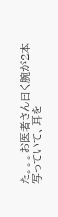た。。。お医者さん曰く腕が2本写っていて、耳を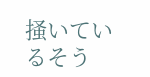掻いているそう